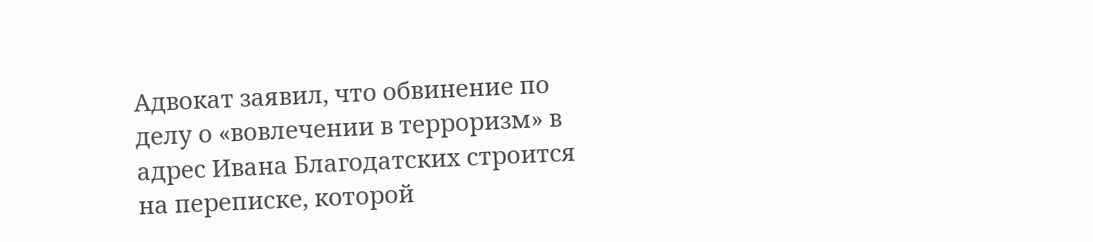Адвокат заявил, что обвинение по делу о «вовлечении в терроризм» в адрес Ивана Благодатских строится на переписке, которой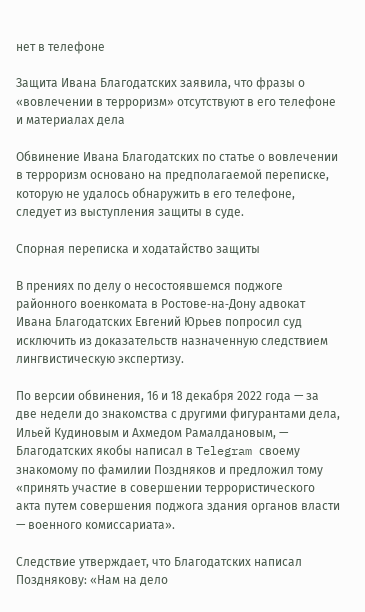нет в телефоне

Защита Ивана Благодатских заявила, что фразы о «вовлечении в терроризм» отсутствуют в его телефоне и материалах дела

Обвинение Ивана Благодатских по статье о вовлечении в терроризм основано на предполагаемой переписке, которую не удалось обнаружить в его телефоне, следует из выступления защиты в суде.

Спорная переписка и ходатайство защиты

В прениях по делу о несостоявшемся поджоге районного военкомата в Ростове‑на‑Дону адвокат Ивана Благодатских Евгений Юрьев попросил суд исключить из доказательств назначенную следствием лингвистическую экспертизу.

По версии обвинения, 16 и 18 декабря 2022 года — за две недели до знакомства с другими фигурантами дела, Ильей Кудиновым и Ахмедом Рамалдановым, — Благодатских якобы написал в Telegram своему знакомому по фамилии Поздняков и предложил тому «принять участие в совершении террористического акта путем совершения поджога здания органов власти — военного комиссариата».

Следствие утверждает, что Благодатских написал Позднякову: «Нам на дело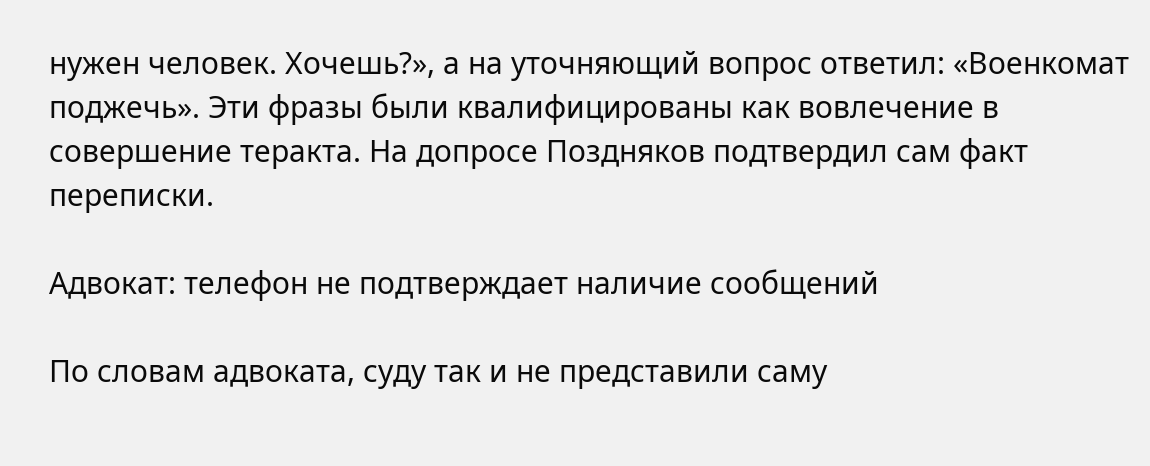нужен человек. Хочешь?», а на уточняющий вопрос ответил: «Военкомат поджечь». Эти фразы были квалифицированы как вовлечение в совершение теракта. На допросе Поздняков подтвердил сам факт переписки.

Адвокат: телефон не подтверждает наличие сообщений

По словам адвоката, суду так и не представили саму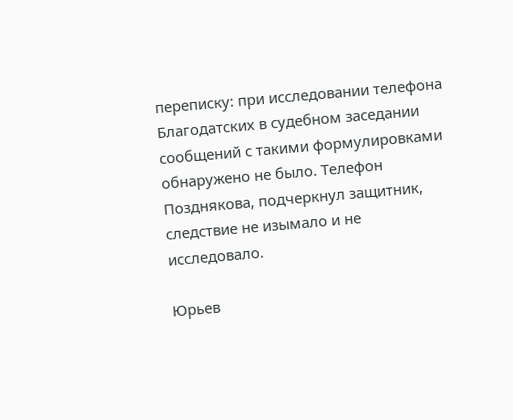переписку: при исследовании телефона Благодатских в судебном заседании сообщений с такими формулировками обнаружено не было. Телефон Позднякова, подчеркнул защитник, следствие не изымало и не исследовало.

Юрьев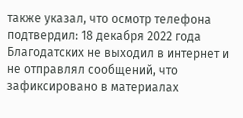также указал, что осмотр телефона подтвердил: 18 декабря 2022 года Благодатских не выходил в интернет и не отправлял сообщений, что зафиксировано в материалах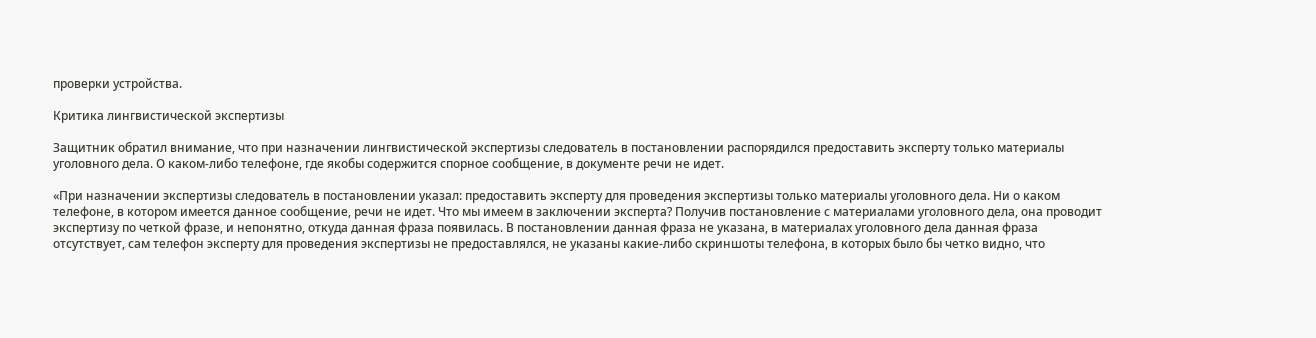проверки устройства.

Критика лингвистической экспертизы

Защитник обратил внимание, что при назначении лингвистической экспертизы следователь в постановлении распорядился предоставить эксперту только материалы уголовного дела. О каком‑либо телефоне, где якобы содержится спорное сообщение, в документе речи не идет.

«При назначении экспертизы следователь в постановлении указал: предоставить эксперту для проведения экспертизы только материалы уголовного дела. Ни о каком телефоне, в котором имеется данное сообщение, речи не идет. Что мы имеем в заключении эксперта? Получив постановление с материалами уголовного дела, она проводит экспертизу по четкой фразе, и непонятно, откуда данная фраза появилась. В постановлении данная фраза не указана, в материалах уголовного дела данная фраза отсутствует, сам телефон эксперту для проведения экспертизы не предоставлялся, не указаны какие‑либо скриншоты телефона, в которых было бы четко видно, что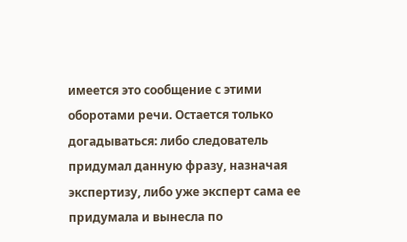имеется это сообщение с этими оборотами речи. Остается только догадываться: либо следователь придумал данную фразу, назначая экспертизу, либо уже эксперт сама ее придумала и вынесла по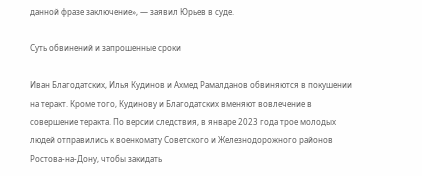данной фразе заключение», — заявил Юрьев в суде.

Суть обвинений и запрошенные сроки

Иван Благодатских, Илья Кудинов и Ахмед Рамалданов обвиняются в покушении на теракт. Кроме того, Кудинову и Благодатских вменяют вовлечение в совершение теракта. По версии следствия, в январе 2023 года трое молодых людей отправились к военкомату Советского и Железнодорожного районов Ростова‑на‑Дону, чтобы закидать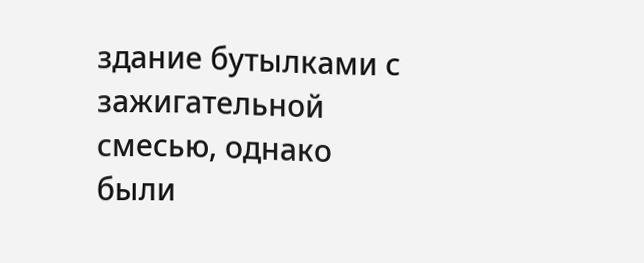здание бутылками с зажигательной смесью, однако были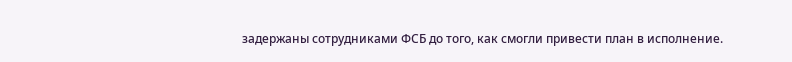задержаны сотрудниками ФСБ до того, как смогли привести план в исполнение.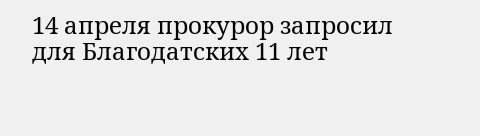14 апреля прокурор запросил для Благодатских 11 лет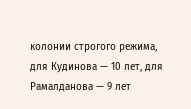колонии строгого режима, для Кудинова — 10 лет, для Рамалданова — 9 лет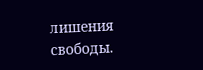лишения свободы.